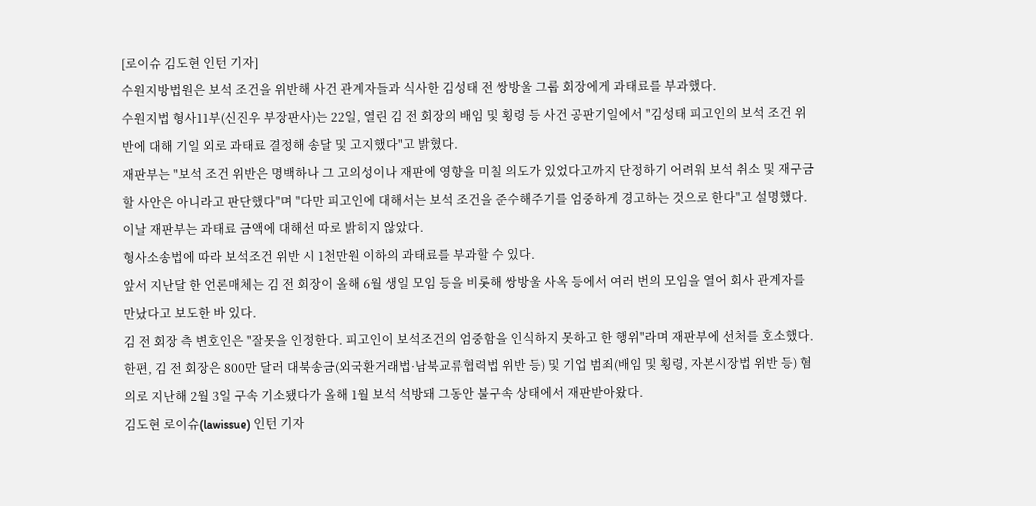[로이슈 김도현 인턴 기자]
수원지방법원은 보석 조건을 위반해 사건 관계자들과 식사한 김성태 전 쌍방울 그룹 회장에게 과태료를 부과했다.
수원지법 형사11부(신진우 부장판사)는 22일, 열린 김 전 회장의 배임 및 횡령 등 사건 공판기일에서 "김성태 피고인의 보석 조건 위반에 대해 기일 외로 과태료 결정해 송달 및 고지했다"고 밝혔다.
재판부는 "보석 조건 위반은 명백하나 그 고의성이나 재판에 영향을 미칠 의도가 있었다고까지 단정하기 어려워 보석 취소 및 재구금할 사안은 아니라고 판단했다"며 "다만 피고인에 대해서는 보석 조건을 준수해주기를 엄중하게 경고하는 것으로 한다"고 설명했다.
이날 재판부는 과태료 금액에 대해선 따로 밝히지 않았다.
형사소송법에 따라 보석조건 위반 시 1천만원 이하의 과태료를 부과할 수 있다.
앞서 지난달 한 언론매체는 김 전 회장이 올해 6월 생일 모임 등을 비롯해 쌍방울 사옥 등에서 여러 번의 모임을 열어 회사 관계자를 만났다고 보도한 바 있다.
김 전 회장 측 변호인은 "잘못을 인정한다. 피고인이 보석조건의 엄중함을 인식하지 못하고 한 행위"라며 재판부에 선처를 호소했다.
한편, 김 전 회장은 800만 달러 대북송금(외국환거래법·남북교류협력법 위반 등) 및 기업 범죄(배임 및 횡령, 자본시장법 위반 등) 혐의로 지난해 2월 3일 구속 기소됐다가 올해 1월 보석 석방돼 그동안 불구속 상태에서 재판받아왔다.
김도현 로이슈(lawissue) 인턴 기자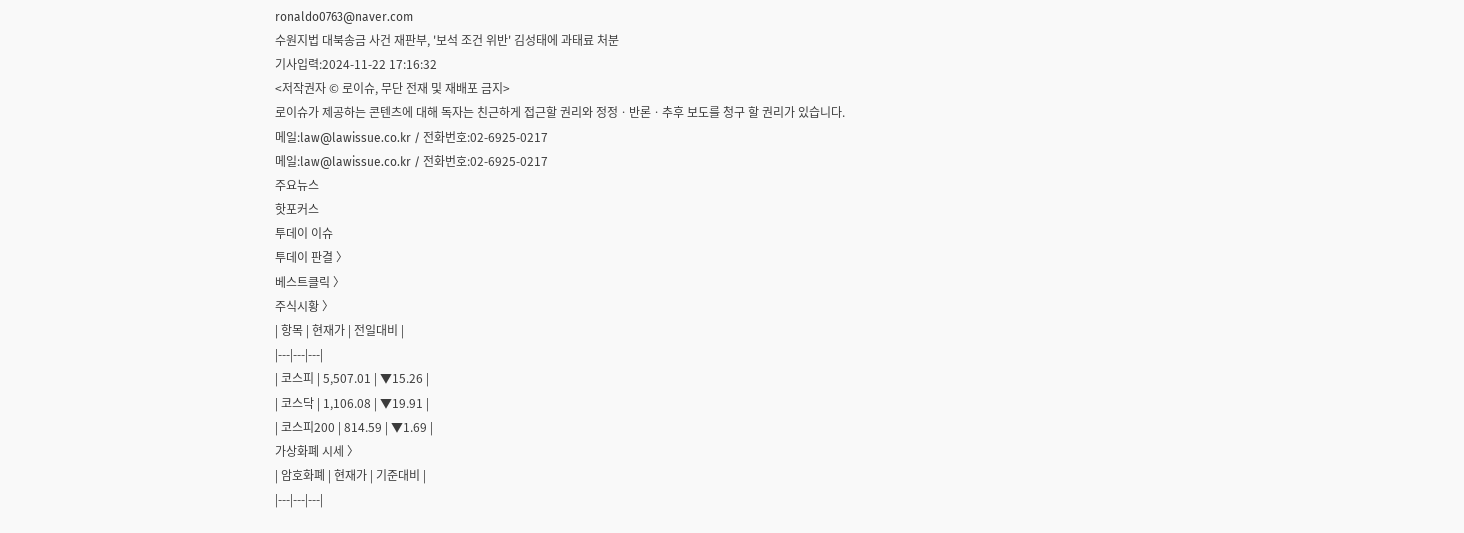ronaldo0763@naver.com
수원지법 대북송금 사건 재판부, '보석 조건 위반' 김성태에 과태료 처분
기사입력:2024-11-22 17:16:32
<저작권자 © 로이슈, 무단 전재 및 재배포 금지>
로이슈가 제공하는 콘텐츠에 대해 독자는 친근하게 접근할 권리와 정정ㆍ반론ㆍ추후 보도를 청구 할 권리가 있습니다.
메일:law@lawissue.co.kr / 전화번호:02-6925-0217
메일:law@lawissue.co.kr / 전화번호:02-6925-0217
주요뉴스
핫포커스
투데이 이슈
투데이 판결 〉
베스트클릭 〉
주식시황 〉
| 항목 | 현재가 | 전일대비 |
|---|---|---|
| 코스피 | 5,507.01 | ▼15.26 |
| 코스닥 | 1,106.08 | ▼19.91 |
| 코스피200 | 814.59 | ▼1.69 |
가상화폐 시세 〉
| 암호화폐 | 현재가 | 기준대비 |
|---|---|---|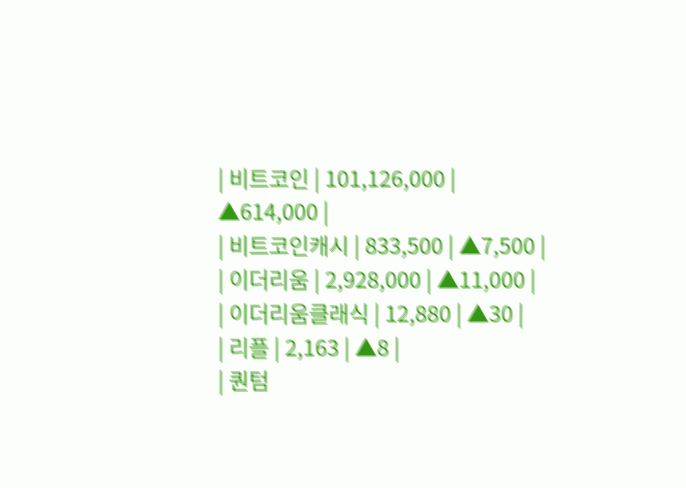| 비트코인 | 101,126,000 | ▲614,000 |
| 비트코인캐시 | 833,500 | ▲7,500 |
| 이더리움 | 2,928,000 | ▲11,000 |
| 이더리움클래식 | 12,880 | ▲30 |
| 리플 | 2,163 | ▲8 |
| 퀀텀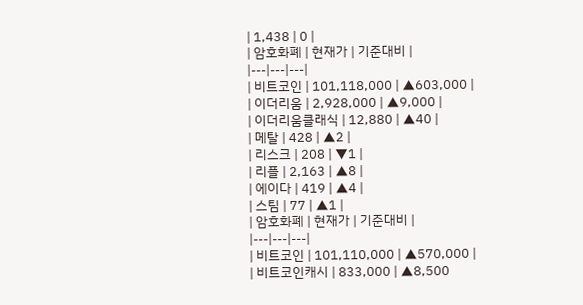| 1,438 | 0 |
| 암호화폐 | 현재가 | 기준대비 |
|---|---|---|
| 비트코인 | 101,118,000 | ▲603,000 |
| 이더리움 | 2,928,000 | ▲9,000 |
| 이더리움클래식 | 12,880 | ▲40 |
| 메탈 | 428 | ▲2 |
| 리스크 | 208 | ▼1 |
| 리플 | 2,163 | ▲8 |
| 에이다 | 419 | ▲4 |
| 스팀 | 77 | ▲1 |
| 암호화폐 | 현재가 | 기준대비 |
|---|---|---|
| 비트코인 | 101,110,000 | ▲570,000 |
| 비트코인캐시 | 833,000 | ▲8,500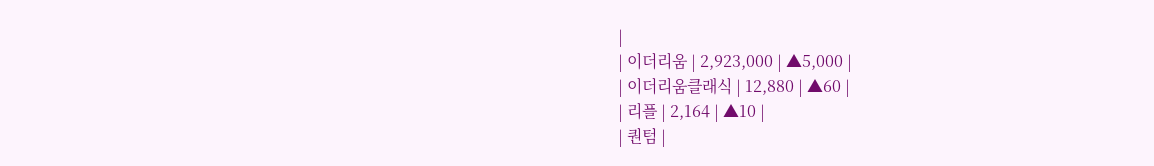|
| 이더리움 | 2,923,000 | ▲5,000 |
| 이더리움클래식 | 12,880 | ▲60 |
| 리플 | 2,164 | ▲10 |
| 퀀텀 |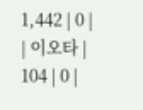1,442 | 0 |
| 이오타 | 104 | 0 |